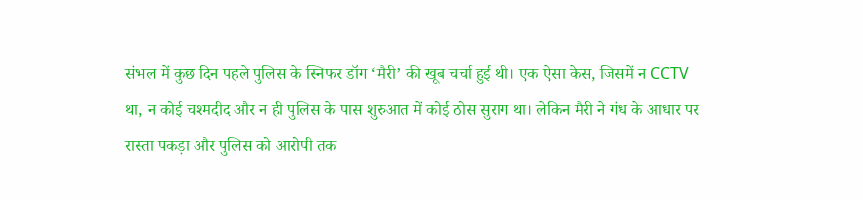संभल में कुछ दिन पहले पुलिस के स्निफर डॉग ‘मैरी’ की खूब चर्चा हुई थी। एक ऐसा केस, जिसमें न CCTV था, न कोई चश्मदीद और न ही पुलिस के पास शुरुआत में कोई ठोस सुराग था। लेकिन मैरी ने गंध के आधार पर रास्ता पकड़ा और पुलिस को आरोपी तक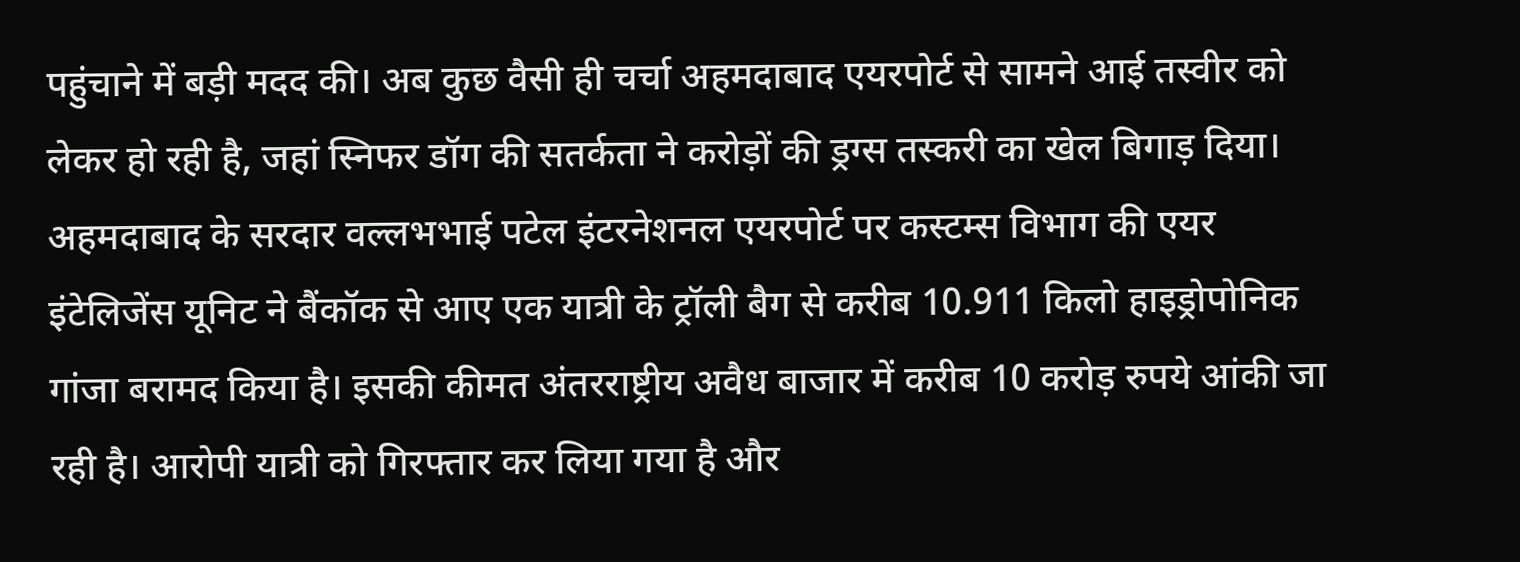पहुंचाने में बड़ी मदद की। अब कुछ वैसी ही चर्चा अहमदाबाद एयरपोर्ट से सामने आई तस्वीर को लेकर हो रही है, जहां स्निफर डॉग की सतर्कता ने करोड़ों की ड्रग्स तस्करी का खेल बिगाड़ दिया।
अहमदाबाद के सरदार वल्लभभाई पटेल इंटरनेशनल एयरपोर्ट पर कस्टम्स विभाग की एयर इंटेलिजेंस यूनिट ने बैंकॉक से आए एक यात्री के ट्रॉली बैग से करीब 10.911 किलो हाइड्रोपोनिक गांजा बरामद किया है। इसकी कीमत अंतरराष्ट्रीय अवैध बाजार में करीब 10 करोड़ रुपये आंकी जा रही है। आरोपी यात्री को गिरफ्तार कर लिया गया है और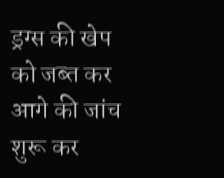ड्रग्स की खेप को जब्त कर आगे की जांच शुरू कर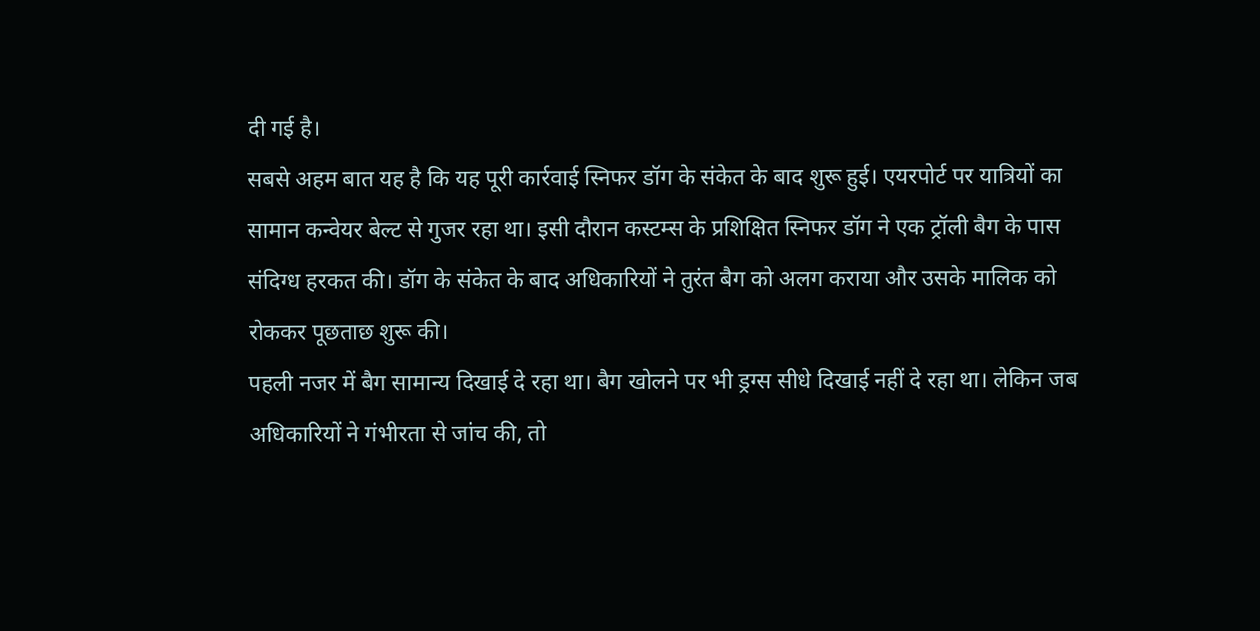दी गई है।
सबसे अहम बात यह है कि यह पूरी कार्रवाई स्निफर डॉग के संकेत के बाद शुरू हुई। एयरपोर्ट पर यात्रियों का सामान कन्वेयर बेल्ट से गुजर रहा था। इसी दौरान कस्टम्स के प्रशिक्षित स्निफर डॉग ने एक ट्रॉली बैग के पास संदिग्ध हरकत की। डॉग के संकेत के बाद अधिकारियों ने तुरंत बैग को अलग कराया और उसके मालिक को रोककर पूछताछ शुरू की।
पहली नजर में बैग सामान्य दिखाई दे रहा था। बैग खोलने पर भी ड्रग्स सीधे दिखाई नहीं दे रहा था। लेकिन जब अधिकारियों ने गंभीरता से जांच की, तो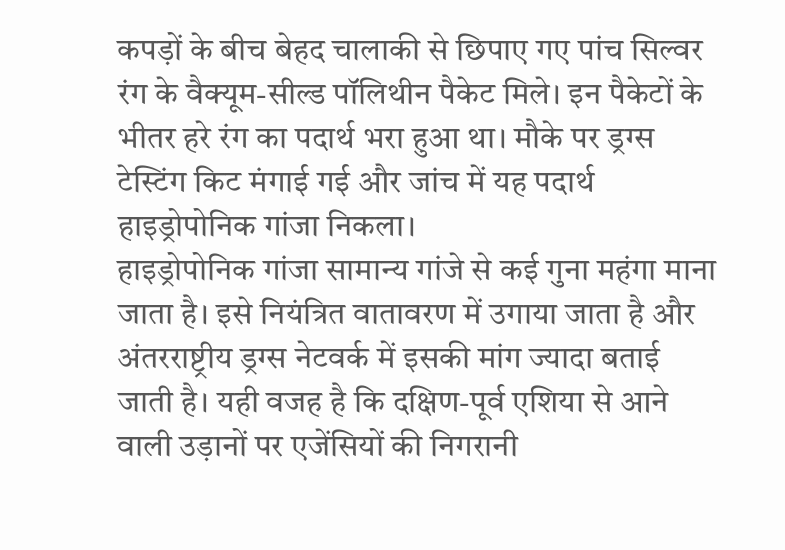कपड़ों के बीच बेहद चालाकी से छिपाए गए पांच सिल्वर रंग के वैक्यूम-सील्ड पॉलिथीन पैकेट मिले। इन पैकेटों के भीतर हरे रंग का पदार्थ भरा हुआ था। मौके पर ड्रग्स टेस्टिंग किट मंगाई गई और जांच में यह पदार्थ हाइड्रोपोनिक गांजा निकला।
हाइड्रोपोनिक गांजा सामान्य गांजे से कई गुना महंगा माना जाता है। इसे नियंत्रित वातावरण में उगाया जाता है और अंतरराष्ट्रीय ड्रग्स नेटवर्क में इसकी मांग ज्यादा बताई जाती है। यही वजह है कि दक्षिण-पूर्व एशिया से आने वाली उड़ानों पर एजेंसियों की निगरानी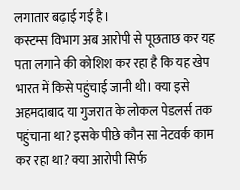लगातार बढ़ाई गई है।
कस्टम्स विभाग अब आरोपी से पूछताछ कर यह पता लगाने की कोशिश कर रहा है कि यह खेप भारत में किसे पहुंचाई जानी थी। क्या इसे अहमदाबाद या गुजरात के लोकल पेडलर्स तक पहुंचाना था? इसके पीछे कौन सा नेटवर्क काम कर रहा था? क्या आरोपी सिर्फ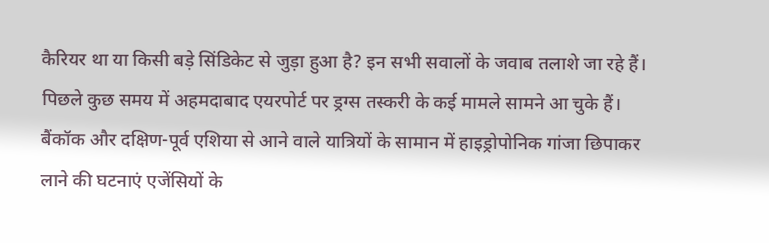कैरियर था या किसी बड़े सिंडिकेट से जुड़ा हुआ है? इन सभी सवालों के जवाब तलाशे जा रहे हैं।
पिछले कुछ समय में अहमदाबाद एयरपोर्ट पर ड्रग्स तस्करी के कई मामले सामने आ चुके हैं। बैंकॉक और दक्षिण-पूर्व एशिया से आने वाले यात्रियों के सामान में हाइड्रोपोनिक गांजा छिपाकर लाने की घटनाएं एजेंसियों के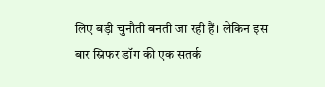लिए बड़ी चुनौती बनती जा रही हैं। लेकिन इस बार स्निफर डॉग की एक सतर्क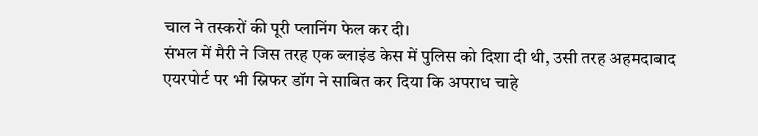चाल ने तस्करों की पूरी प्लानिंग फेल कर दी।
संभल में मैरी ने जिस तरह एक ब्लाइंड केस में पुलिस को दिशा दी थी, उसी तरह अहमदाबाद एयरपोर्ट पर भी स्निफर डॉग ने साबित कर दिया कि अपराध चाहे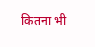कितना भी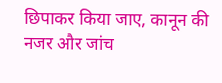छिपाकर किया जाए, कानून की नजर और जांच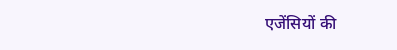एजेंसियों की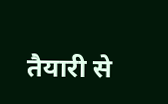तैयारी से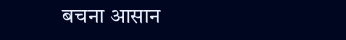बचना आसान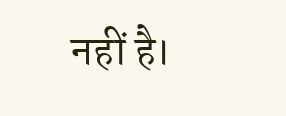नहीं है।